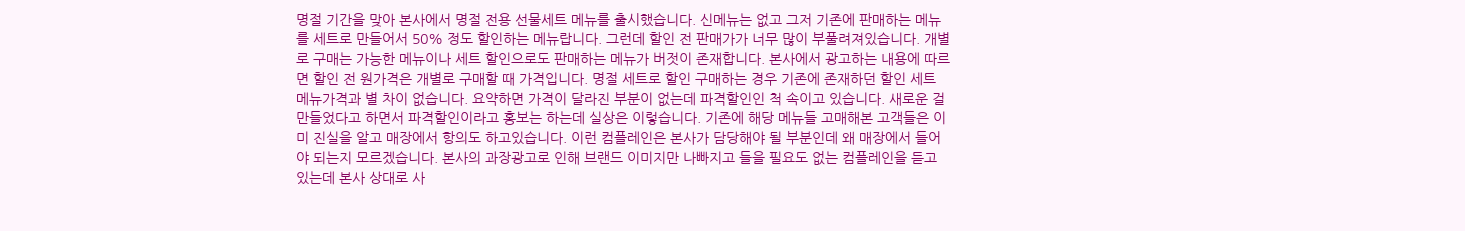명절 기간을 맞아 본사에서 명절 전용 선물세트 메뉴를 출시했습니다. 신메뉴는 없고 그저 기존에 판매하는 메뉴를 세트로 만들어서 50% 정도 할인하는 메뉴랍니다. 그런데 할인 전 판매가가 너무 많이 부풀려져있습니다. 개별로 구매는 가능한 메뉴이나 세트 할인으로도 판매하는 메뉴가 버젓이 존재합니다. 본사에서 광고하는 내용에 따르면 할인 전 원가격은 개별로 구매할 때 가격입니다. 명절 세트로 할인 구매하는 경우 기존에 존재하던 할인 세트 메뉴가격과 별 차이 없습니다. 요약하면 가격이 달라진 부분이 없는데 파격할인인 척 속이고 있습니다. 새로운 걸 만들었다고 하면서 파격할인이라고 홍보는 하는데 실상은 이렇습니다. 기존에 해당 메뉴들 고매해본 고객들은 이미 진실을 알고 매장에서 항의도 하고있습니다. 이런 컴플레인은 본사가 담당해야 될 부분인데 왜 매장에서 들어야 되는지 모르겠습니다. 본사의 과장광고로 인해 브랜드 이미지만 나빠지고 들을 필요도 없는 컴플레인을 듣고 있는데 본사 상대로 사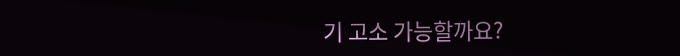기 고소 가능할까요?